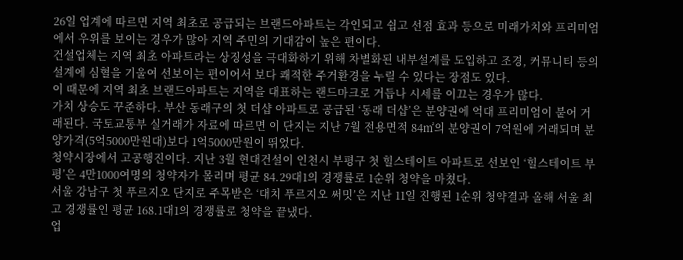26일 업계에 따르면 지역 최초로 공급되는 브랜드아파트는 각인되고 쉽고 선점 효과 등으로 미래가치와 프리미엄에서 우위를 보이는 경우가 많아 지역 주민의 기대감이 높은 편이다.
건설업체는 지역 최초 아파트라는 상징성을 극대화하기 위해 차별화된 내부설계를 도입하고 조경, 커뮤니티 등의 설계에 심혈을 기울여 선보이는 편이어서 보다 쾌적한 주거환경을 누릴 수 있다는 장점도 있다.
이 때문에 지역 최초 브랜드아파트는 지역을 대표하는 랜드마크로 거듭나 시세를 이끄는 경우가 많다.
가치 상승도 꾸준하다. 부산 동래구의 첫 더샵 아파트로 공급된 ‘동래 더샵’은 분양권에 억대 프리미엄이 붙어 거래된다. 국토교통부 실거래가 자료에 따르면 이 단지는 지난 7월 전용면적 84㎡의 분양권이 7억원에 거래되며 분양가격(5억5000만원대)보다 1억5000만원이 뛰었다.
청약시장에서 고공행진이다. 지난 3월 현대건설이 인천시 부평구 첫 힐스테이트 아파트로 선보인 ‘힐스테이트 부평’은 4만1000여명의 청약자가 몰리며 평균 84.29대1의 경쟁률로 1순위 청약을 마쳤다.
서울 강남구 첫 푸르지오 단지로 주목받은 ‘대치 푸르지오 써밋’은 지난 11일 진행된 1순위 청약결과 올해 서울 최고 경쟁률인 평균 168.1대1의 경쟁률로 청약을 끝냈다.
업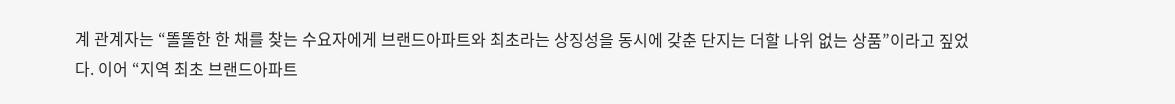계 관계자는 “똘똘한 한 채를 찾는 수요자에게 브랜드아파트와 최초라는 상징성을 동시에 갖춘 단지는 더할 나위 없는 상품”이라고 짚었다. 이어 “지역 최초 브랜드아파트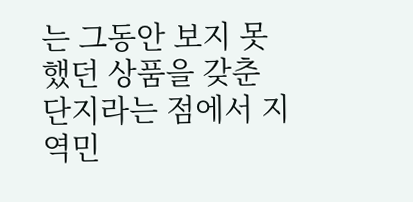는 그동안 보지 못했던 상품을 갖춘 단지라는 점에서 지역민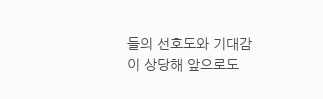들의 선호도와 기대감이 상당해 앞으로도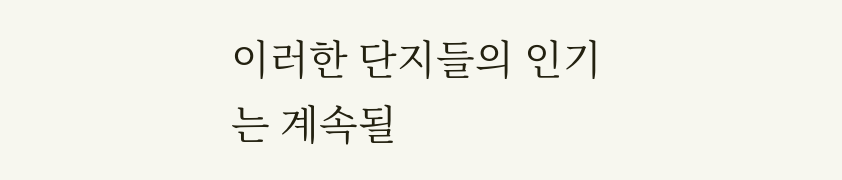이러한 단지들의 인기는 계속될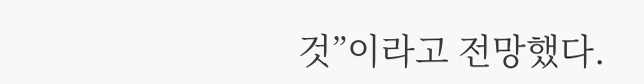것”이라고 전망했다.